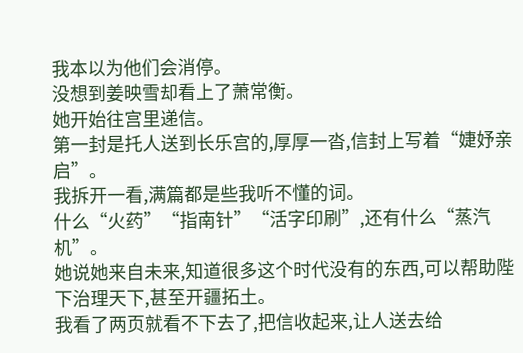我本以为他们会消停。
没想到姜映雪却看上了萧常衡。
她开始往宫里递信。
第一封是托人送到长乐宫的,厚厚一沓,信封上写着“婕妤亲启”。
我拆开一看,满篇都是些我听不懂的词。
什么“火药”“指南针”“活字印刷”,还有什么“蒸汽机”。
她说她来自未来,知道很多这个时代没有的东西,可以帮助陛下治理天下,甚至开疆拓土。
我看了两页就看不下去了,把信收起来,让人送去给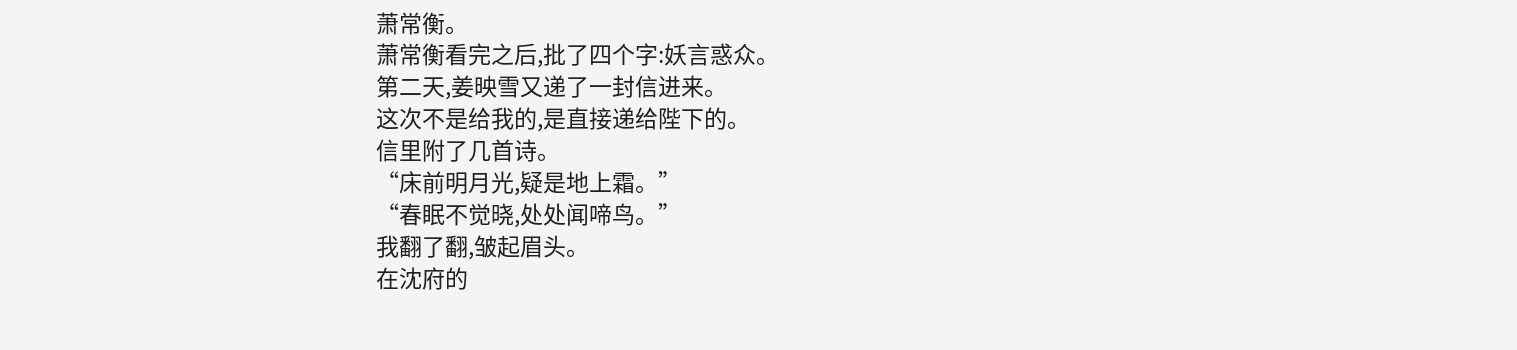萧常衡。
萧常衡看完之后,批了四个字:妖言惑众。
第二天,姜映雪又递了一封信进来。
这次不是给我的,是直接递给陛下的。
信里附了几首诗。
“床前明月光,疑是地上霜。”
“春眠不觉晓,处处闻啼鸟。”
我翻了翻,皱起眉头。
在沈府的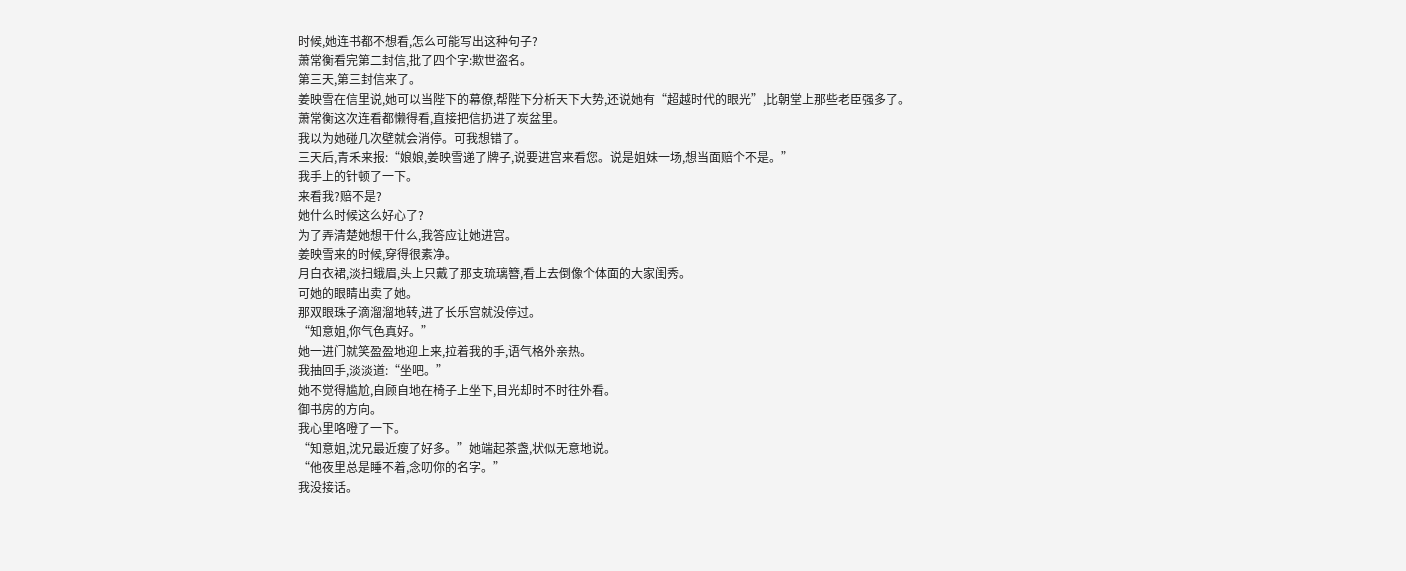时候,她连书都不想看,怎么可能写出这种句子?
萧常衡看完第二封信,批了四个字:欺世盗名。
第三天,第三封信来了。
姜映雪在信里说,她可以当陛下的幕僚,帮陛下分析天下大势,还说她有“超越时代的眼光”,比朝堂上那些老臣强多了。
萧常衡这次连看都懒得看,直接把信扔进了炭盆里。
我以为她碰几次壁就会消停。可我想错了。
三天后,青禾来报:“娘娘,姜映雪递了牌子,说要进宫来看您。说是姐妹一场,想当面赔个不是。”
我手上的针顿了一下。
来看我?赔不是?
她什么时候这么好心了?
为了弄清楚她想干什么,我答应让她进宫。
姜映雪来的时候,穿得很素净。
月白衣裙,淡扫蛾眉,头上只戴了那支琉璃簪,看上去倒像个体面的大家闺秀。
可她的眼睛出卖了她。
那双眼珠子滴溜溜地转,进了长乐宫就没停过。
“知意姐,你气色真好。”
她一进门就笑盈盈地迎上来,拉着我的手,语气格外亲热。
我抽回手,淡淡道:“坐吧。”
她不觉得尴尬,自顾自地在椅子上坐下,目光却时不时往外看。
御书房的方向。
我心里咯噔了一下。
“知意姐,沈兄最近瘦了好多。”她端起茶盏,状似无意地说。
“他夜里总是睡不着,念叨你的名字。”
我没接话。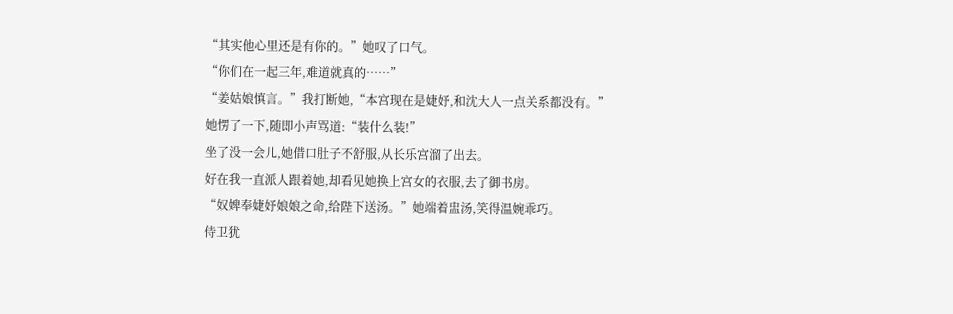“其实他心里还是有你的。”她叹了口气。
“你们在一起三年,难道就真的……”
“姜姑娘慎言。”我打断她,“本宫现在是婕妤,和沈大人一点关系都没有。”
她愣了一下,随即小声骂道:“装什么装!”
坐了没一会儿,她借口肚子不舒服,从长乐宫溜了出去。
好在我一直派人跟着她,却看见她换上宫女的衣服,去了御书房。
“奴婢奉婕妤娘娘之命,给陛下送汤。”她端着盅汤,笑得温婉乖巧。
侍卫犹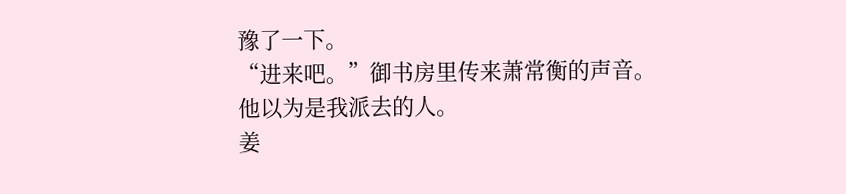豫了一下。
“进来吧。”御书房里传来萧常衡的声音。
他以为是我派去的人。
姜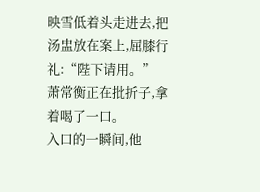映雪低着头走进去,把汤盅放在案上,屈膝行礼:“陛下请用。”
萧常衡正在批折子,拿着喝了一口。
入口的一瞬间,他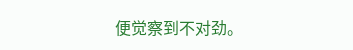便觉察到不对劲。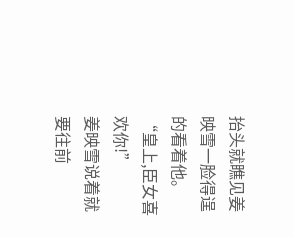抬头就瞧见姜映雪一脸得逞的看着他。
“皇上,臣女喜欢你!”
姜映雪说着就要往前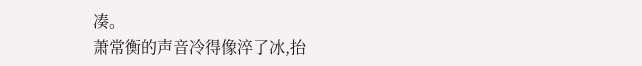凑。
萧常衡的声音冷得像淬了冰,抬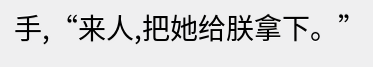手,“来人,把她给朕拿下。”